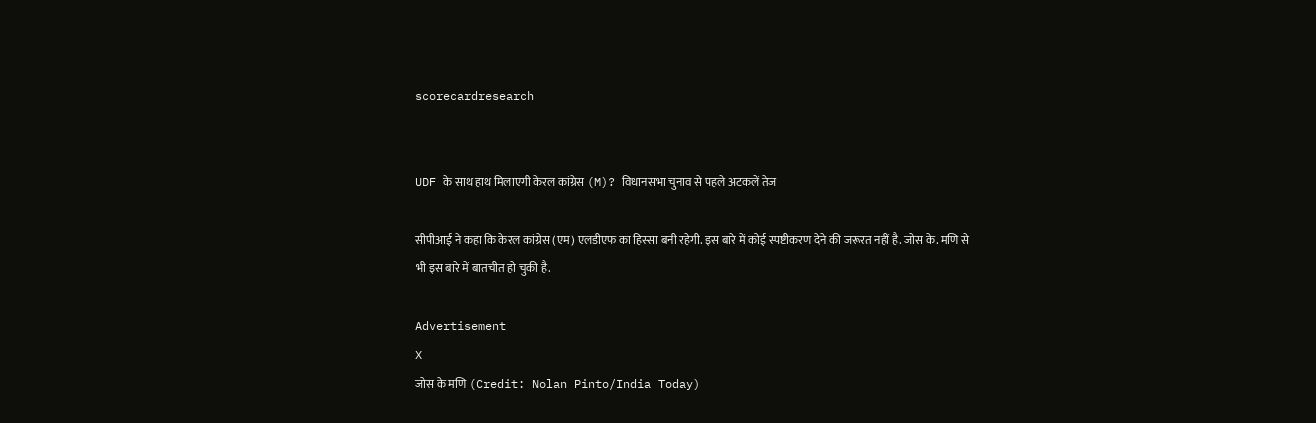scorecardresearch


UDF के साथ हाथ मिलाएगी केरल कांग्रेस (M)? विधानसभा चुनाव से पहले अटकलें तेज

सीपीआई ने कहा कि केरल कांग्रेस (एम) एलडीएफ का हिस्सा बनी रहेगी. इस बारे में कोई स्पष्टीकरण देने की जरूरत नहीं है. जोस के. मणि से भी इस बारे में बातचीत हो चुकी है.

Advertisement
X
जोस के मणि (Credit: Nolan Pinto/India Today)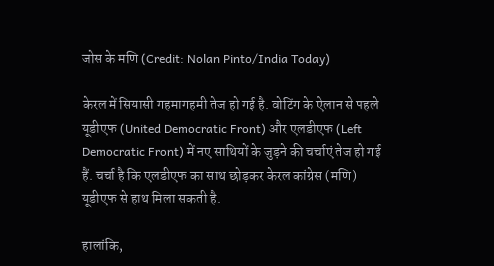जोस के मणि (Credit: Nolan Pinto/India Today)

केरल में सियासी गहमागहमी तेज हो गई है. वोटिंग के ऐलान से पहले यूडीएफ (United Democratic Front) और एलडीएफ (Left Democratic Front) में नए साथियों के जुड़ने की चर्चाएं तेज हो गई हैं. चर्चा है कि एलडीएफ का साथ छोड़कर केरल कांग्रेस (मणि) यूडीएफ से हाथ मिला सकती है.

हालांकि,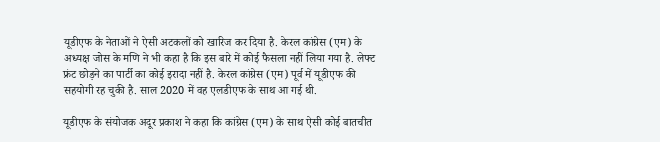यूडीएफ के नेताओं ने ऐसी अटकलों को खारिज कर दिया है. केरल कांग्रेस (एम) के अध्यक्ष जोस के मणि ने भी कहा है कि इस बारे में कोई फैसला नहीं लिया गया है. लेफ्ट फ्रंट छोड़ने का पार्टी का कोई इरादा नहीं है. केरल कांग्रेस (एम) पूर्व में यूडीएफ की सहयोगी रह चुकी है. साल 2020 में वह एलडीएफ के साथ आ गई थी.

यूडीएफ के संयोजक अदूर प्रकाश ने कहा कि कांग्रेस (एम) के साथ ऐसी कोई बातचीत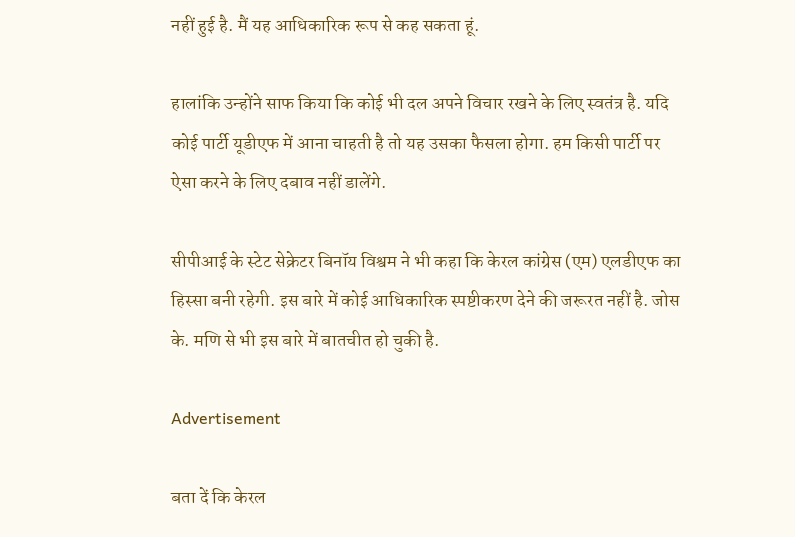नहीं हुई है. मैं यह आधिकारिक रूप से कह सकता हूं.

हालांकि उन्होंने साफ किया कि कोई भी दल अपने विचार रखने के लिए स्वतंत्र है. यदि कोई पार्टी यूडीएफ में आना चाहती है तो यह उसका फैसला होगा. हम किसी पार्टी पर ऐसा करने के लिए दबाव नहीं डालेंगे.

सीपीआई के स्टेट सेक्रेटर बिनॉय विश्वम ने भी कहा कि केरल कांग्रेस (एम) एलडीएफ का हिस्सा बनी रहेगी. इस बारे में कोई आधिकारिक स्पष्टीकरण देने की जरूरत नहीं है. जोस के. मणि से भी इस बारे में बातचीत हो चुकी है.

Advertisement

बता दें कि केरल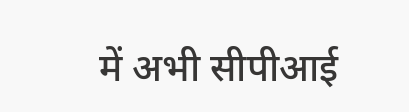में अभी सीपीआई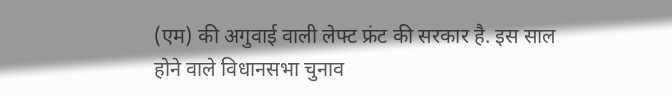(एम) की अगुवाई वाली लेफ्ट फ्रंट की सरकार है. इस साल होने वाले विधानसभा चुनाव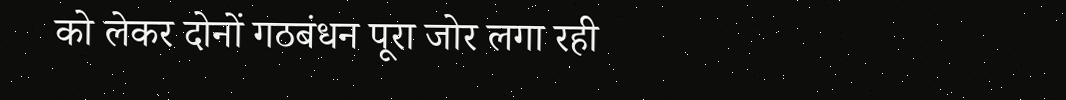को लेकर दोनों गठबंधन पूरा जोर लगा रही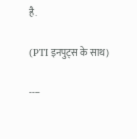है.

(PTI इनपुट्स के साथ)

----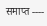समाप्त ----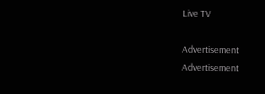Live TV

Advertisement
Advertisement